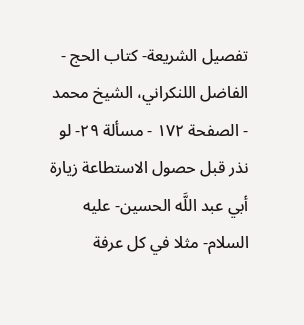تفصيل الشريعة- كتاب الحج - الفاضل اللنكراني، الشيخ محمد - الصفحة ١٧٢ - مسألة ٢٩- لو نذر قبل حصول الاستطاعة زيارة أبي عبد اللَّه الحسين- عليه السلام- مثلا في كل عرفة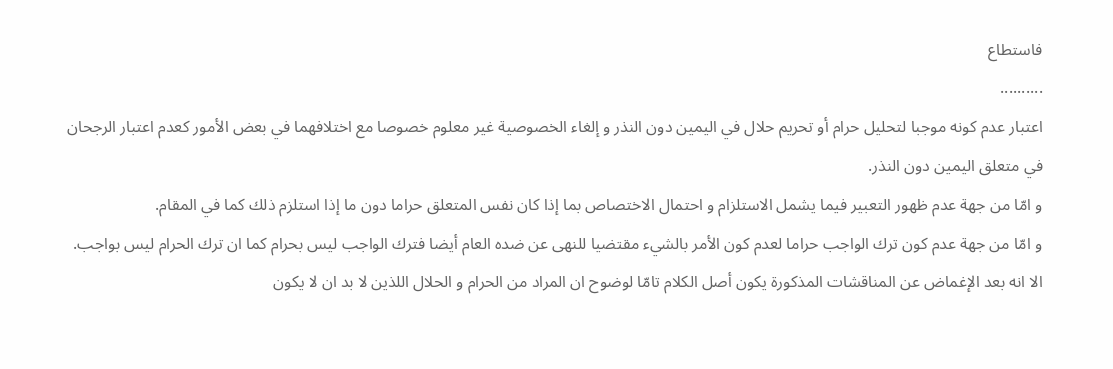فاستطاع
..........
اعتبار عدم كونه موجبا لتحليل حرام أو تحريم حلال في اليمين دون النذر و إلغاء الخصوصية غير معلوم خصوصا مع اختلافهما في بعض الأمور كعدم اعتبار الرجحان في متعلق اليمين دون النذر.
و امّا من جهة عدم ظهور التعبير فيما يشمل الاستلزام و احتمال الاختصاص بما إذا كان نفس المتعلق حراما دون ما إذا استلزم ذلك كما في المقام.
و امّا من جهة عدم كون ترك الواجب حراما لعدم كون الأمر بالشيء مقتضيا للنهى عن ضده العام أيضا فترك الواجب ليس بحرام كما ان ترك الحرام ليس بواجب.
الا انه بعد الإغماض عن المناقشات المذكورة يكون أصل الكلام تامّا لوضوح ان المراد من الحرام و الحلال اللذين لا بد ان لا يكون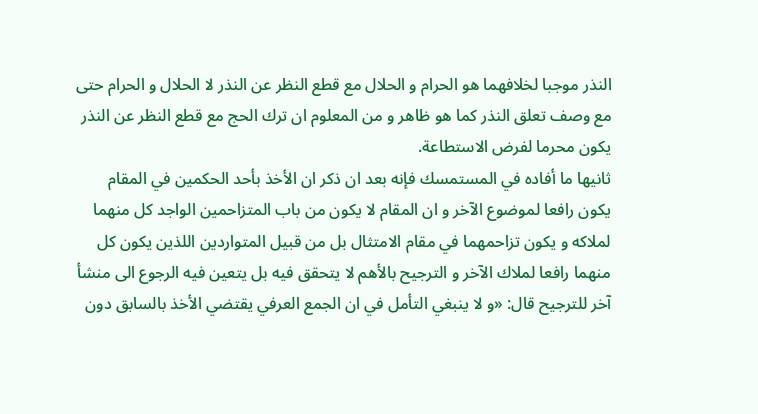النذر موجبا لخلافهما هو الحرام و الحلال مع قطع النظر عن النذر لا الحلال و الحرام حتى مع وصف تعلق النذر كما هو ظاهر و من المعلوم ان ترك الحج مع قطع النظر عن النذر يكون محرما لفرض الاستطاعة.
ثانيها ما أفاده في المستمسك فإنه بعد ان ذكر ان الأخذ بأحد الحكمين في المقام يكون رافعا لموضوع الآخر و ان المقام لا يكون من باب المتزاحمين الواجد كل منهما لملاكه و يكون تزاحمهما في مقام الامتثال بل من قبيل المتواردين اللذين يكون كل منهما رافعا لملاك الآخر و الترجيح بالأهم لا يتحقق فيه بل يتعين فيه الرجوع الى منشأ آخر للترجيح قال: «و لا ينبغي التأمل في ان الجمع العرفي يقتضي الأخذ بالسابق دون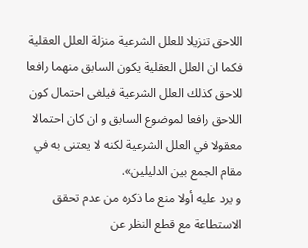اللاحق تنزيلا للعلل الشرعية منزلة العلل العقلية فكما ان العلل العقلية يكون السابق منهما رافعا للاحق كذلك العلل الشرعية فيلغى احتمال كون اللاحق رافعا لموضوع السابق و ان كان احتمالا معقولا في العلل الشرعية لكنه لا يعتنى به في مقام الجمع بين الدليلين».
و يرد عليه أولا منع ما ذكره من عدم تحقق الاستطاعة مع قطع النظر عن